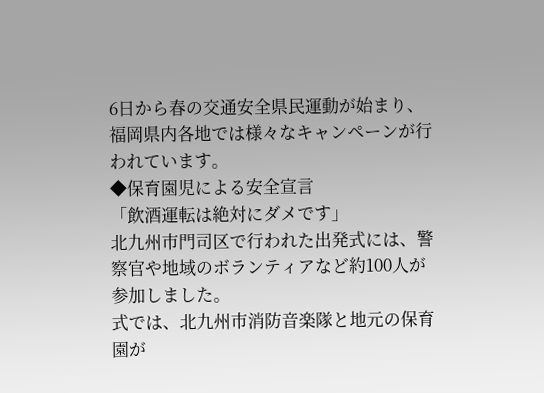6日から春の交通安全県民運動が始まり、福岡県内各地では様々なキャンペーンが行われています。
◆保育園児による安全宣言
「飲酒運転は絶対にダメです」
北九州市門司区で行われた出発式には、警察官や地域のボランティアなど約100人が参加しました。
式では、北九州市消防音楽隊と地元の保育園が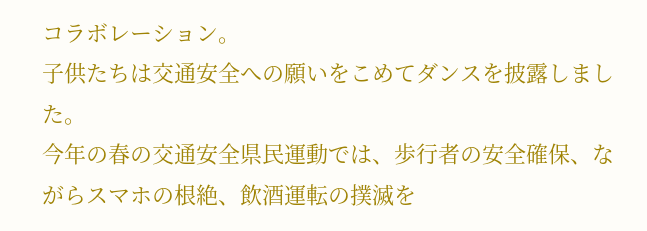コラボレーション。
子供たちは交通安全への願いをこめてダンスを披露しました。
今年の春の交通安全県民運動では、歩行者の安全確保、ながらスマホの根絶、飲酒運転の撲滅を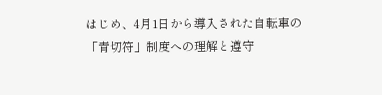はじめ、4月1日から導入された自転車の「青切符」制度への理解と遵守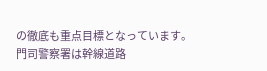の徹底も重点目標となっています。
門司警察署は幹線道路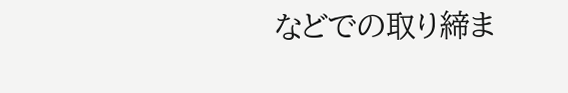などでの取り締ま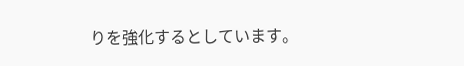りを強化するとしています。